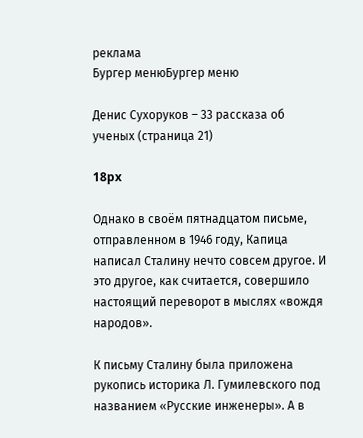реклама
Бургер менюБургер меню

Денис Сухоруков – 33 рассказа об ученых (страница 21)

18px

Однако в своём пятнадцатом письме, отправленном в 1946 году, Капица написал Сталину нечто совсем другое. И это другое, как считается, совершило настоящий переворот в мыслях «вождя народов».

К письму Сталину была приложена рукопись историка Л. Гумилевского под названием «Русские инженеры». А в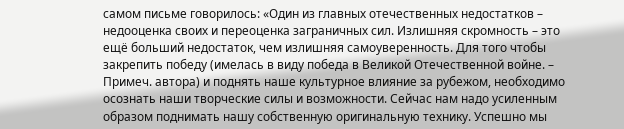самом письме говорилось: «Один из главных отечественных недостатков – недооценка своих и переоценка заграничных сил. Излишняя скромность – это ещё больший недостаток, чем излишняя самоуверенность. Для того чтобы закрепить победу (имелась в виду победа в Великой Отечественной войне. – Примеч. автора) и поднять наше культурное влияние за рубежом, необходимо осознать наши творческие силы и возможности. Сейчас нам надо усиленным образом поднимать нашу собственную оригинальную технику. Успешно мы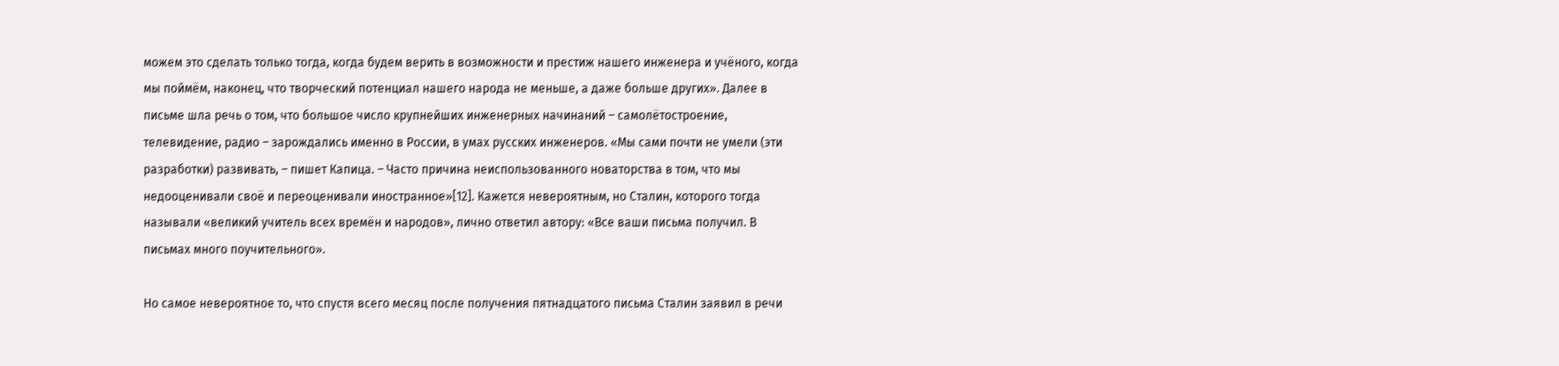можем это сделать только тогда, когда будем верить в возможности и престиж нашего инженера и учёного, когда мы поймём, наконец, что творческий потенциал нашего народа не меньше, а даже больше других». Далее в письме шла речь о том, что большое число крупнейших инженерных начинаний – самолётостроение, телевидение, радио – зарождались именно в России, в умах русских инженеров. «Мы сами почти не умели (эти разработки) развивать, – пишет Капица. – Часто причина неиспользованного новаторства в том, что мы недооценивали своё и переоценивали иностранное»[12]. Кажется невероятным, но Сталин, которого тогда называли «великий учитель всех времён и народов», лично ответил автору: «Все ваши письма получил. В письмах много поучительного».

Но самое невероятное то, что спустя всего месяц после получения пятнадцатого письма Сталин заявил в речи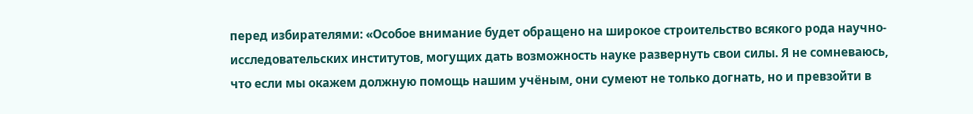перед избирателями: «Особое внимание будет обращено на широкое строительство всякого рода научно-исследовательских институтов, могущих дать возможность науке развернуть свои силы. Я не сомневаюсь, что если мы окажем должную помощь нашим учёным, они сумеют не только догнать, но и превзойти в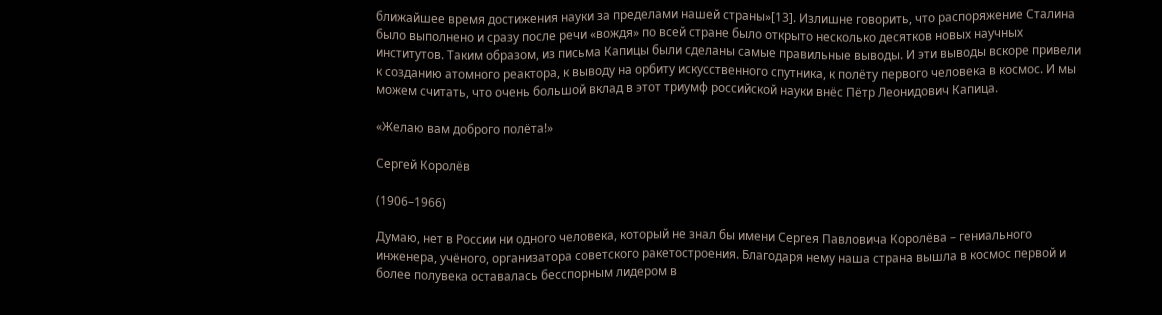ближайшее время достижения науки за пределами нашей страны»[13]. Излишне говорить, что распоряжение Сталина было выполнено и сразу после речи «вождя» по всей стране было открыто несколько десятков новых научных институтов. Таким образом, из письма Капицы были сделаны самые правильные выводы. И эти выводы вскоре привели к созданию атомного реактора, к выводу на орбиту искусственного спутника, к полёту первого человека в космос. И мы можем считать, что очень большой вклад в этот триумф российской науки внёс Пётр Леонидович Капица.

«Желаю вам доброго полёта!»

Сергей Королёв

(1906–1966)

Думаю, нет в России ни одного человека, который не знал бы имени Сергея Павловича Королёва – гениального инженера, учёного, организатора советского ракетостроения. Благодаря нему наша страна вышла в космос первой и более полувека оставалась бесспорным лидером в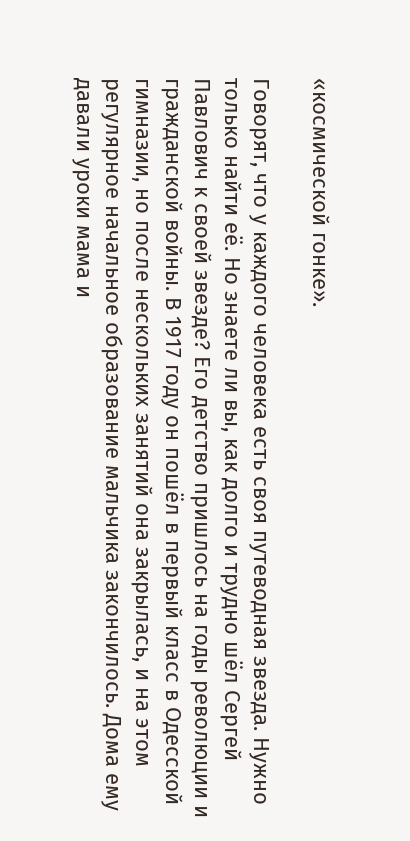«космической гонке».

Говорят, что у каждого человека есть своя путеводная звезда. Нужно только найти её. Но знаете ли вы, как долго и трудно шёл Сергей Павлович к своей звезде? Его детство пришлось на годы революции и гражданской войны. В 1917 году он пошёл в первый класс в Одесской гимназии, но после нескольких занятий она закрылась, и на этом регулярное начальное образование мальчика закончилось. Дома ему давали уроки мама и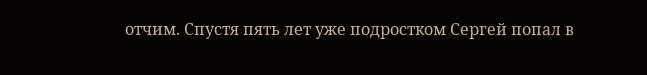отчим. Спустя пять лет уже подростком Сергей попал в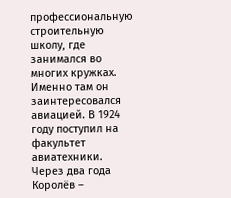профессиональную строительную школу, где занимался во многих кружках. Именно там он заинтересовался авиацией. В 1924 году поступил на факультет авиатехники. Через два года Королёв –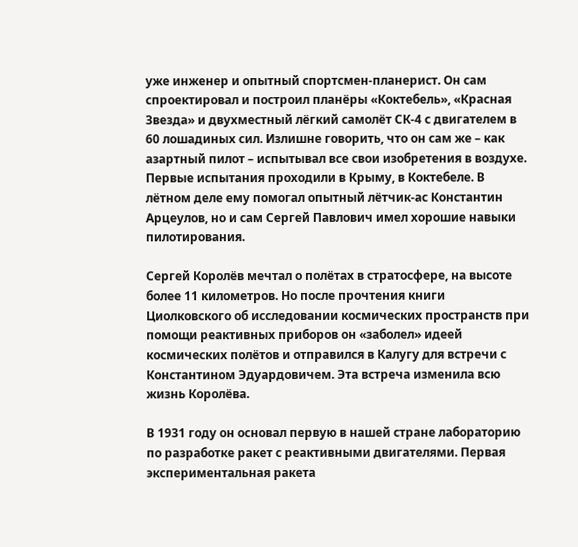уже инженер и опытный спортсмен-планерист. Он сам спроектировал и построил планёры «Коктебель», «Красная Звезда» и двухместный лёгкий самолёт СК-4 с двигателем в 60 лошадиных сил. Излишне говорить, что он сам же – как азартный пилот – испытывал все свои изобретения в воздухе. Первые испытания проходили в Крыму, в Коктебеле. В лётном деле ему помогал опытный лётчик-ас Константин Арцеулов, но и сам Сергей Павлович имел хорошие навыки пилотирования.

Сергей Королёв мечтал о полётах в стратосфере, на высоте более 11 километров. Но после прочтения книги Циолковского об исследовании космических пространств при помощи реактивных приборов он «заболел» идеей космических полётов и отправился в Калугу для встречи с Константином Эдуардовичем. Эта встреча изменила всю жизнь Королёва.

В 1931 году он основал первую в нашей стране лабораторию по разработке ракет с реактивными двигателями. Первая экспериментальная ракета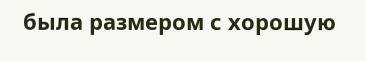была размером с хорошую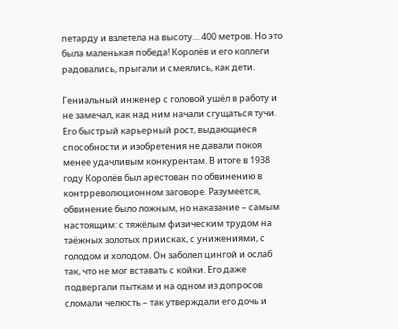петарду и взлетела на высоту… 400 метров. Но это была маленькая победа! Королёв и его коллеги радовались, прыгали и смеялись, как дети.

Гениальный инженер с головой ушёл в работу и не замечал, как над ним начали сгущаться тучи. Его быстрый карьерный рост, выдающиеся способности и изобретения не давали покоя менее удачливым конкурентам. В итоге в 1938 году Королёв был арестован по обвинению в контрреволюционном заговоре. Разумеется, обвинение было ложным, но наказание – самым настоящим: с тяжёлым физическим трудом на таёжных золотых приисках, с унижениями, с голодом и холодом. Он заболел цингой и ослаб так, что не мог вставать с койки. Его даже подвергали пыткам и на одном из допросов сломали челюсть – так утверждали его дочь и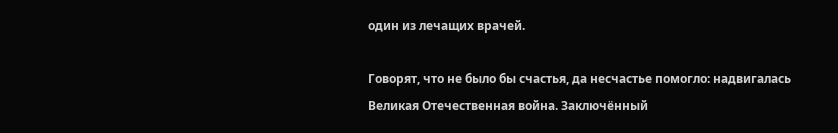один из лечащих врачей.

Говорят, что не было бы счастья, да несчастье помогло: надвигалась Великая Отечественная война. Заключённый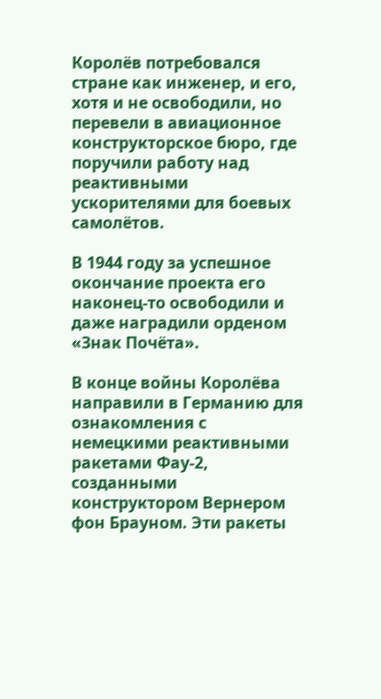Королёв потребовался стране как инженер, и его, хотя и не освободили, но перевели в авиационное конструкторское бюро, где поручили работу над реактивными ускорителями для боевых самолётов.

В 1944 году за успешное окончание проекта его наконец-то освободили и даже наградили орденом «Знак Почёта».

В конце войны Королёва направили в Германию для ознакомления с немецкими реактивными ракетами Фау-2, созданными конструктором Вернером фон Брауном. Эти ракеты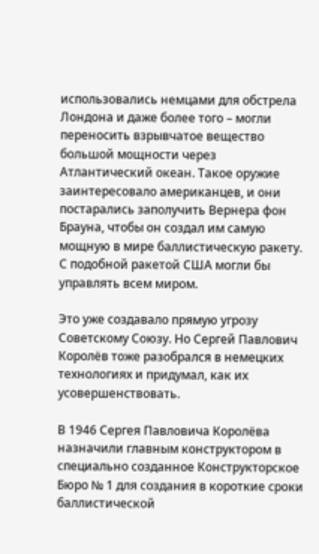использовались немцами для обстрела Лондона и даже более того – могли переносить взрывчатое вещество большой мощности через Атлантический океан. Такое оружие заинтересовало американцев, и они постарались заполучить Вернера фон Брауна, чтобы он создал им самую мощную в мире баллистическую ракету. С подобной ракетой США могли бы управлять всем миром.

Это уже создавало прямую угрозу Советскому Союзу. Но Сергей Павлович Королёв тоже разобрался в немецких технологиях и придумал, как их усовершенствовать.

В 1946 Сергея Павловича Королёва назначили главным конструктором в специально созданное Конструкторское Бюро № 1 для создания в короткие сроки баллистической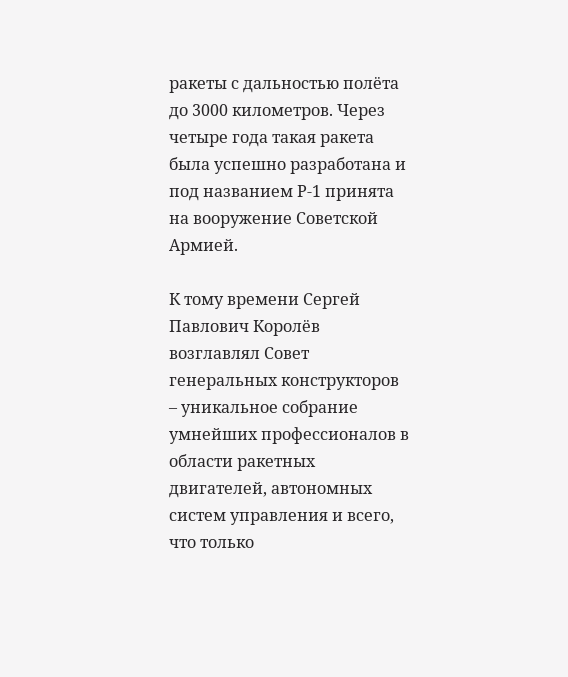ракеты с дальностью полёта до 3000 километров. Через четыре года такая ракета была успешно разработана и под названием Р-1 принята на вооружение Советской Армией.

К тому времени Сергей Павлович Королёв возглавлял Совет генеральных конструкторов – уникальное собрание умнейших профессионалов в области ракетных двигателей, автономных систем управления и всего, что только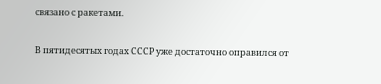связано с ракетами.

В пятидесятых годах СССР уже достаточно оправился от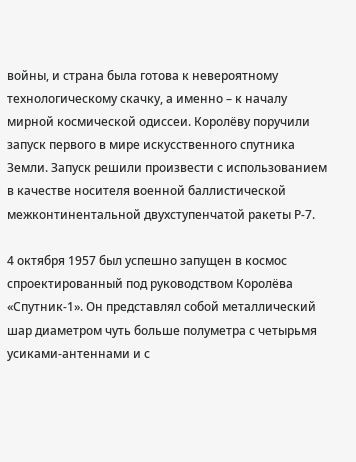войны, и страна была готова к невероятному технологическому скачку, а именно – к началу мирной космической одиссеи. Королёву поручили запуск первого в мире искусственного спутника Земли. Запуск решили произвести с использованием в качестве носителя военной баллистической межконтинентальной двухступенчатой ракеты Р-7.

4 октября 1957 был успешно запущен в космос спроектированный под руководством Королёва «Спутник-1». Он представлял собой металлический шар диаметром чуть больше полуметра с четырьмя усиками-антеннами и с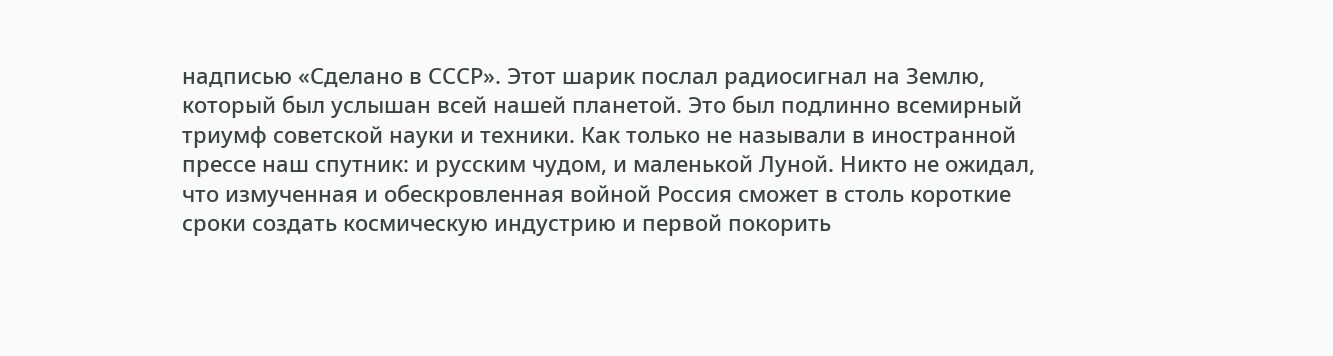надписью «Сделано в СССР». Этот шарик послал радиосигнал на Землю, который был услышан всей нашей планетой. Это был подлинно всемирный триумф советской науки и техники. Как только не называли в иностранной прессе наш спутник: и русским чудом, и маленькой Луной. Никто не ожидал, что измученная и обескровленная войной Россия сможет в столь короткие сроки создать космическую индустрию и первой покорить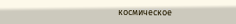космическое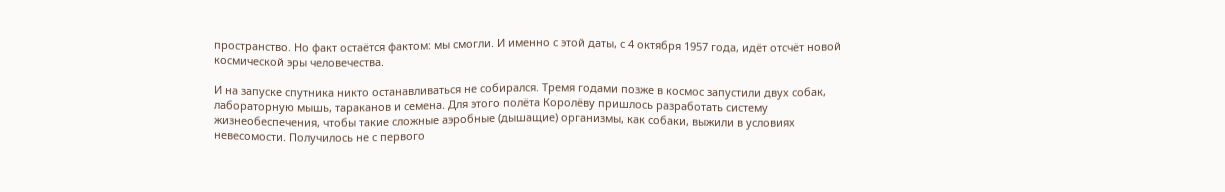пространство. Но факт остаётся фактом: мы смогли. И именно с этой даты, с 4 октября 1957 года, идёт отсчёт новой космической эры человечества.

И на запуске спутника никто останавливаться не собирался. Тремя годами позже в космос запустили двух собак, лабораторную мышь, тараканов и семена. Для этого полёта Королёву пришлось разработать систему жизнеобеспечения, чтобы такие сложные аэробные (дышащие) организмы, как собаки, выжили в условиях невесомости. Получилось не с первого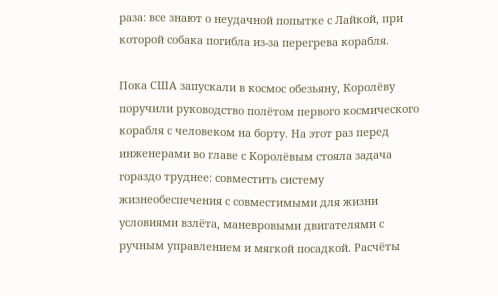раза: все знают о неудачной попытке с Лайкой, при которой собака погибла из-за перегрева корабля.

Пока США запускали в космос обезьяну, Королёву поручили руководство полётом первого космического корабля с человеком на борту. На этот раз перед инженерами во главе с Королёвым стояла задача гораздо труднее: совместить систему жизнеобеспечения с совместимыми для жизни условиями взлёта, маневровыми двигателями с ручным управлением и мягкой посадкой. Расчёты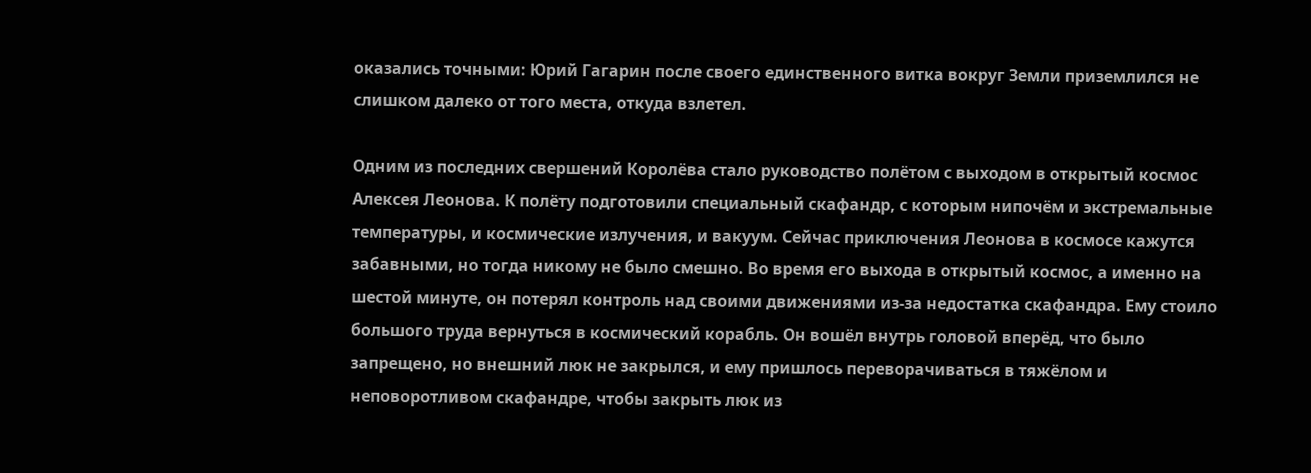оказались точными: Юрий Гагарин после своего единственного витка вокруг Земли приземлился не слишком далеко от того места, откуда взлетел.

Одним из последних свершений Королёва стало руководство полётом с выходом в открытый космос Алексея Леонова. К полёту подготовили специальный скафандр, с которым нипочём и экстремальные температуры, и космические излучения, и вакуум. Сейчас приключения Леонова в космосе кажутся забавными, но тогда никому не было смешно. Во время его выхода в открытый космос, а именно на шестой минуте, он потерял контроль над своими движениями из-за недостатка скафандра. Ему стоило большого труда вернуться в космический корабль. Он вошёл внутрь головой вперёд, что было запрещено, но внешний люк не закрылся, и ему пришлось переворачиваться в тяжёлом и неповоротливом скафандре, чтобы закрыть люк из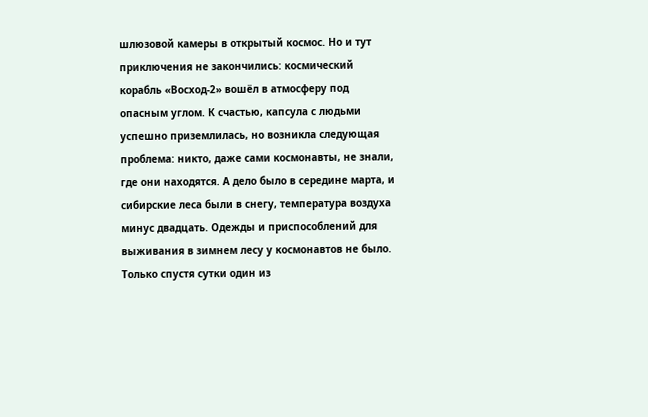шлюзовой камеры в открытый космос. Но и тут приключения не закончились: космический корабль «Восход-2» вошёл в атмосферу под опасным углом. К счастью, капсула с людьми успешно приземлилась, но возникла следующая проблема: никто, даже сами космонавты, не знали, где они находятся. А дело было в середине марта, и сибирские леса были в снегу, температура воздуха минус двадцать. Одежды и приспособлений для выживания в зимнем лесу у космонавтов не было. Только спустя сутки один из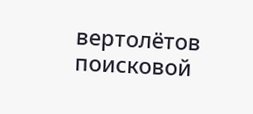вертолётов поисковой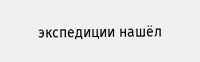экспедиции нашёл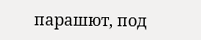парашют, под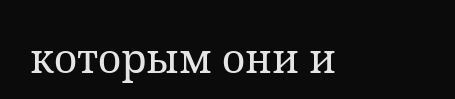которым они и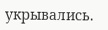укрывались.